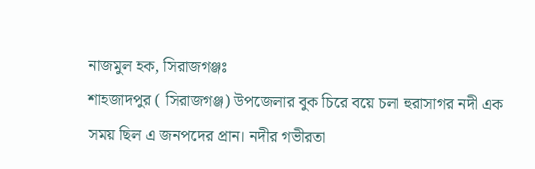নাজমুল হক, সিরাজগঞ্জঃ
শাহজাদপুর ( সিরাজগঞ্জ) উপজেলার বুক চিরে বয়ে চলা হুরাসাগর নদী এক সময় ছিল এ জনপদের প্রান। নদীর গভীরতা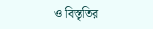ও বিস্তৃতির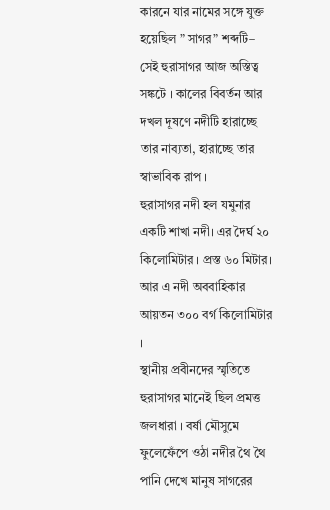কারনে যার নামের সঙ্গে যুক্ত হয়েছিল ” সাগর” শব্দটি– সেই হুরাসাগর আজ অস্তিত্ব সঙ্কটে । কালের বিবর্তন আর দখল দূষণে নদীটি হারাচ্ছে তার নাব্যতা, হারাচ্ছে তার স্বাভাবিক রাপ ।
হুরাসাগর নদী হল যমুনার একটি শাখা নদী। এর দৈর্ঘ ২০ কিলোমিটার । প্রস্ত ৬০ মিটার। আর এ নদী অববাহিকার আয়তন ৩০০ বর্গ কিলোমিটার ।
স্থানীয় প্রবীনদের স্মৃতিতে হুরাসাগর মানেই ছিল প্রমত্ত জলধারা । বর্ষা মৌসুমে ফুলেফেঁপে ওঠা নদীর থৈ থৈ পানি দেখে মানুষ সাগরের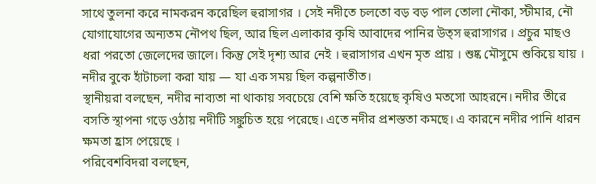সাথে তুলনা করে নামকরন করেছিল হুরাসাগর । সেই নদীতে চলতো বড় বড় পাল তোলা নৌকা, স্টীমার, নৌ যোগাযোগের অন্যতম নৌপথ ছিল, আর ছিল এলাকার কৃষি আবাদের পানির উত্স হুরাসাগর । প্রচুর মাছও ধরা পরতো জেলেদের জালে। কিন্তু সেই দৃশ্য আর নেই । হুরাসাগর এখন মৃত প্রায় । শুষ্ক মৌসুমে শুকিয়ে যায় । নদীর বুকে হাঁটাচলা করা যায় — যা এক সময় ছিল কল্পনাতীত।
স্থানীয়রা বলছেন, নদীর নাব্যতা না থাকায় সবচেয়ে বেশি ক্ষতি হয়েছে কৃষিও মতসো আহরনে। নদীর তীরে বসতি স্থাপনা গড়ে ওঠায় নদীটি সঙ্কুচিত হয়ে পরেছে। এতে নদীর প্রশস্ততা কমছে। এ কারনে নদীর পানি ধারন ক্ষমতা হ্রাস পেয়েছে ।
পরিবেশবিদরা বলছেন,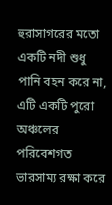হুরাসাগরের মতো একটি নদী শুধু পানি বহন করে না, এটি একটি পুরো অঞ্চলের পরিবেশগত ভারসাম্য রক্ষা করে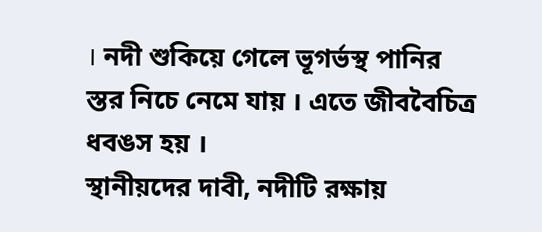। নদী শুকিয়ে গেলে ভূগর্ভস্থ পানির স্তর নিচে নেমে যায় । এতে জীববৈচিত্র ধবঙস হয় ।
স্থানীয়দের দাবী, নদীটি রক্ষায়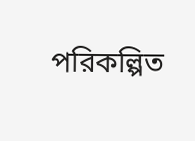পরিকল্পিত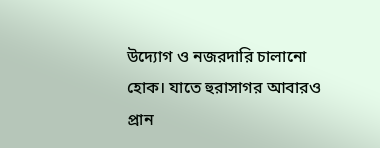উদ্যোগ ও নজরদারি চালানো হোক। যাতে হুরাসাগর আবারও প্রান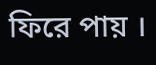ফিরে পায় ।